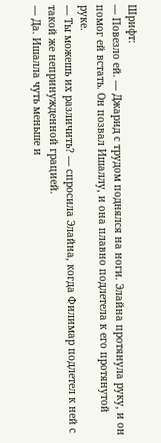Шрифт:
— Повезло ей. — Джарид с трудом поднялся на ноги. Элайна протянула руку, и он помог ей встать. Он позвал Ишаллу, и она плавно подлетела к его протянутой руке.
— Ты можешь их различить? — спросила Элайна, когда Филимар подлетел к ней с такой же непринужденной грацией.
— Да. Ишалла чуть меньше и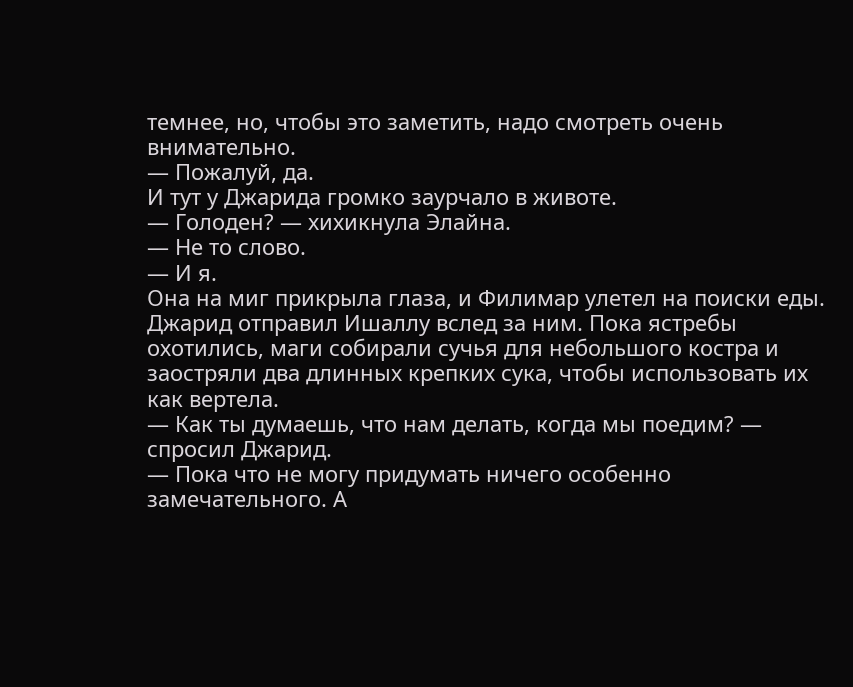темнее, но, чтобы это заметить, надо смотреть очень внимательно.
— Пожалуй, да.
И тут у Джарида громко заурчало в животе.
— Голоден? — хихикнула Элайна.
— Не то слово.
— И я.
Она на миг прикрыла глаза, и Филимар улетел на поиски еды. Джарид отправил Ишаллу вслед за ним. Пока ястребы охотились, маги собирали сучья для небольшого костра и заостряли два длинных крепких сука, чтобы использовать их как вертела.
— Как ты думаешь, что нам делать, когда мы поедим? — спросил Джарид.
— Пока что не могу придумать ничего особенно замечательного. А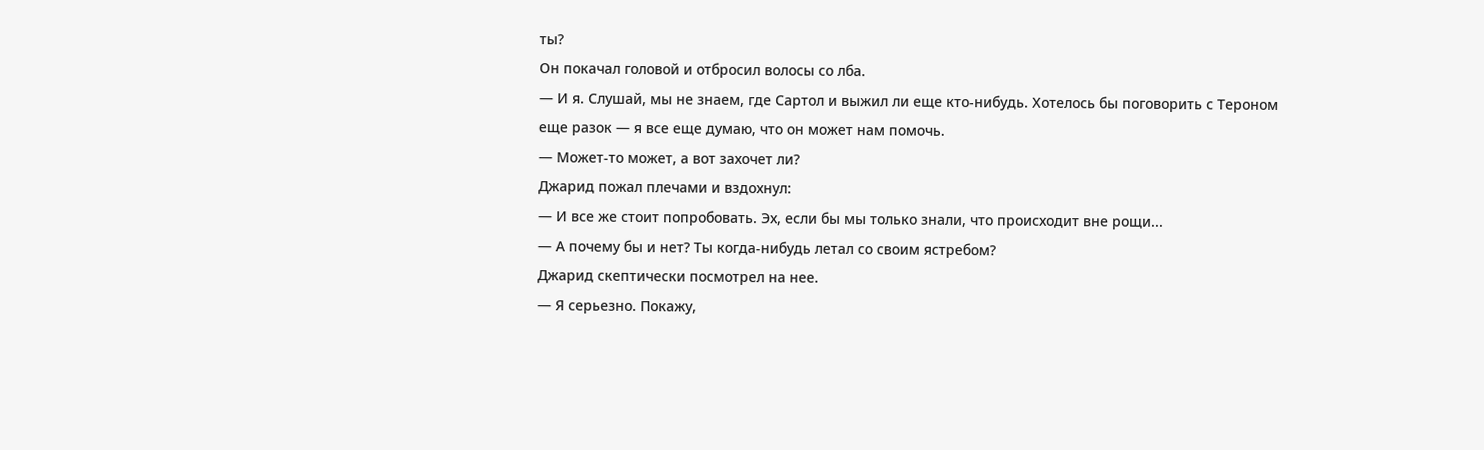ты?
Он покачал головой и отбросил волосы со лба.
— И я. Слушай, мы не знаем, где Сартол и выжил ли еще кто-нибудь. Хотелось бы поговорить с Тероном еще разок — я все еще думаю, что он может нам помочь.
— Может-то может, а вот захочет ли?
Джарид пожал плечами и вздохнул:
— И все же стоит попробовать. Эх, если бы мы только знали, что происходит вне рощи...
— А почему бы и нет? Ты когда-нибудь летал со своим ястребом?
Джарид скептически посмотрел на нее.
— Я серьезно. Покажу,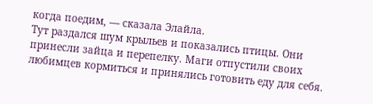когда поедим, — сказала Элайла.
Тут раздался шум крыльев и показались птицы. Они принесли зайца и перепелку. Маги отпустили своих любимцев кормиться и принялись готовить еду для себя.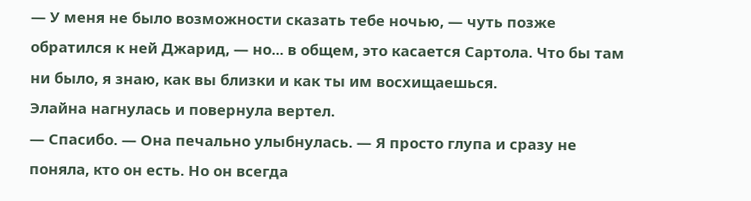— У меня не было возможности сказать тебе ночью, — чуть позже обратился к ней Джарид, — но... в общем, это касается Сартола. Что бы там ни было, я знаю, как вы близки и как ты им восхищаешься.
Элайна нагнулась и повернула вертел.
— Спасибо. — Она печально улыбнулась. — Я просто глупа и сразу не поняла, кто он есть. Но он всегда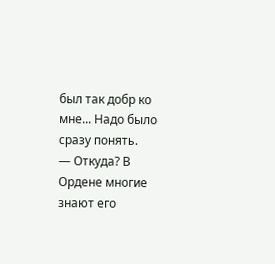был так добр ко мне... Надо было сразу понять.
— Откуда? В Ордене многие знают его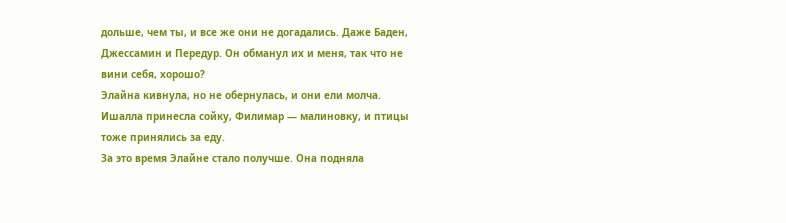дольше, чем ты, и все же они не догадались. Даже Баден, Джессамин и Передур. Он обманул их и меня, так что не вини себя, хорошо?
Элайна кивнула, но не обернулась, и они ели молча. Ишалла принесла сойку, Филимар — малиновку, и птицы тоже принялись за еду.
За это время Элайне стало получше. Она подняла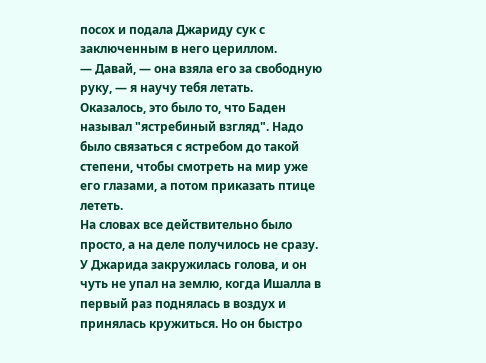посох и подала Джариду сук с заключенным в него цериллом.
— Давай, — она взяла его за свободную руку, — я научу тебя летать.
Оказалось, это было то, что Баден называл "ястребиный взгляд". Надо было связаться с ястребом до такой степени, чтобы смотреть на мир уже его глазами, а потом приказать птице лететь.
На словах все действительно было просто, а на деле получилось не сразу. У Джарида закружилась голова, и он чуть не упал на землю, когда Ишалла в первый раз поднялась в воздух и принялась кружиться. Но он быстро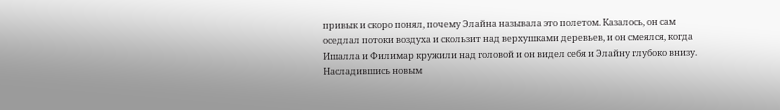привык и скоро понял, почему Элайна называла это полетом. Казалось, он сам оседлал потоки воздуха и скользит над верхушками деревьев, и он смеялся, когда Ишалла и Филимар кружили над головой и он видел себя и Элайну глубоко внизу.
Насладившись новым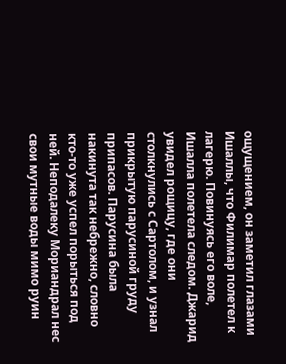ощущением, он заметил глазами Ишаллы, что Филимар полетел к лагерю. Повинуясь его воле, Ишалла полетела следом. Джарид увидел рощицу, где они столкнулись с Сартолом, и узнал прикрытую парусиной груду припасов. Парусина была накинута так небрежно, словно кто-то уже успел порыться под ней. Неподалеку Мориандрал нес свои мутные воды мимо руин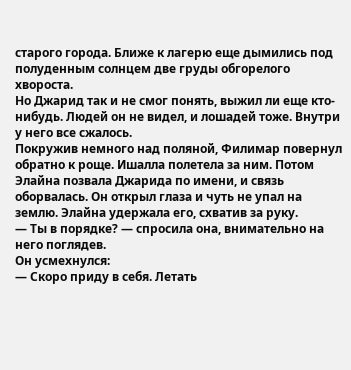старого города. Ближе к лагерю еще дымились под полуденным солнцем две груды обгорелого хвороста.
Но Джарид так и не смог понять, выжил ли еще кто-нибудь. Людей он не видел, и лошадей тоже. Внутри у него все сжалось.
Покружив немного над поляной, Филимар повернул обратно к роще. Ишалла полетела за ним. Потом Элайна позвала Джарида по имени, и связь оборвалась. Он открыл глаза и чуть не упал на землю. Элайна удержала его, схватив за руку.
— Ты в порядке? — спросила она, внимательно на него поглядев.
Он усмехнулся:
— Скоро приду в себя. Летать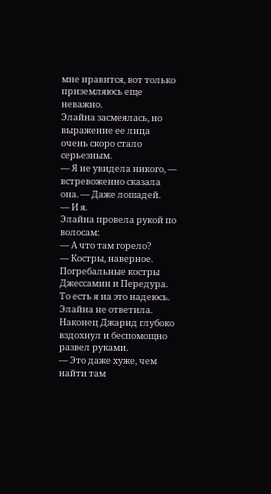мне нравится, вот только приземляюсь еще неважно.
Элайна засмеялась, но выражение ее лица очень скоро стало серьезным.
— Я не увидела никого, — встревоженно сказала она. — Даже лошадей.
— И я.
Элайна провела рукой по волосам:
— А что там горело?
— Костры, наверное. Погребальные костры Джессамин и Передура. То есть я на это надеюсь.
Элайна не ответила.
Наконец Джарид глубоко вздохнул и беспомощно развел руками.
— Это даже хуже, чем найти там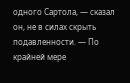одного Сартола, — сказал он, не в силах скрыть подавленности. — По крайней мере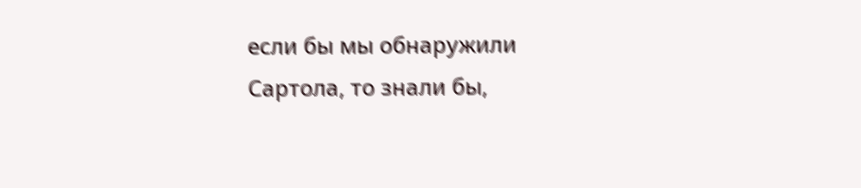если бы мы обнаружили Сартола, то знали бы,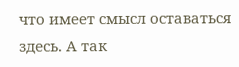что имеет смысл оставаться здесь. А так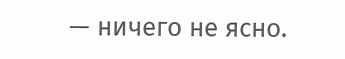— ничего не ясно.